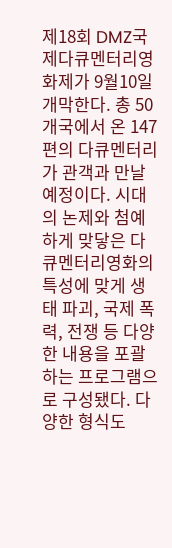제18회 DMZ국제다큐멘터리영화제가 9월10일 개막한다. 총 50개국에서 온 147편의 다큐멘터리가 관객과 만날 예정이다. 시대의 논제와 첨예하게 맞닿은 다큐멘터리영화의 특성에 맞게 생태 파괴, 국제 폭력, 전쟁 등 다양한 내용을 포괄하는 프로그램으로 구성됐다. 다양한 형식도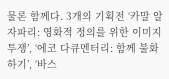물론 함께다. 3개의 기획전 ‘카말 알자파리: 영화적 정의를 위한 이미지 투쟁’, ‘에코 다큐멘터리: 함께 불화하기’, ‘바스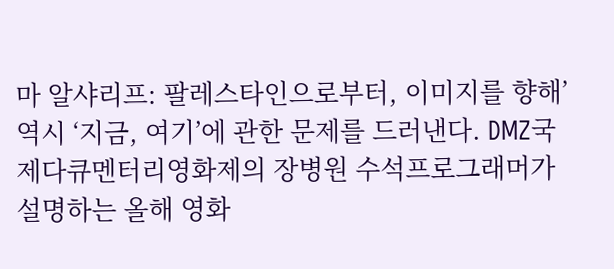마 알샤리프: 팔레스타인으로부터, 이미지를 향해’ 역시 ‘지금, 여기’에 관한 문제를 드러낸다. DMZ국제다큐멘터리영화제의 장병원 수석프로그래머가 설명하는 올해 영화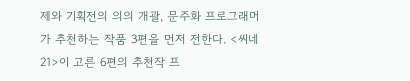제와 기획전의 의의 개괄, 문주화 프로그래머가 추천하는 작품 3편을 먼저 전한다. <씨네21>이 고른 6편의 추천작 프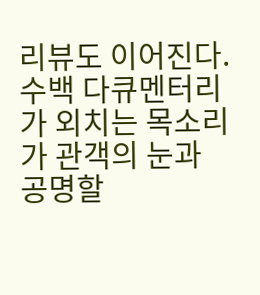리뷰도 이어진다. 수백 다큐멘터리가 외치는 목소리가 관객의 눈과 공명할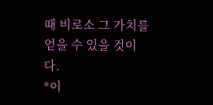때 비로소 그 가치를 얻을 수 있을 것이다.
*이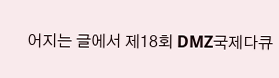어지는 글에서 제18회 DMZ국제다큐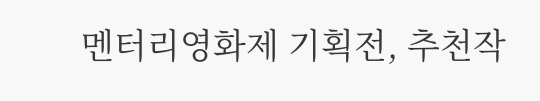멘터리영화제 기획전, 추천작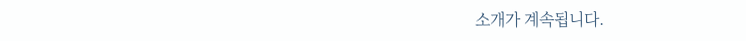소개가 계속됩니다.